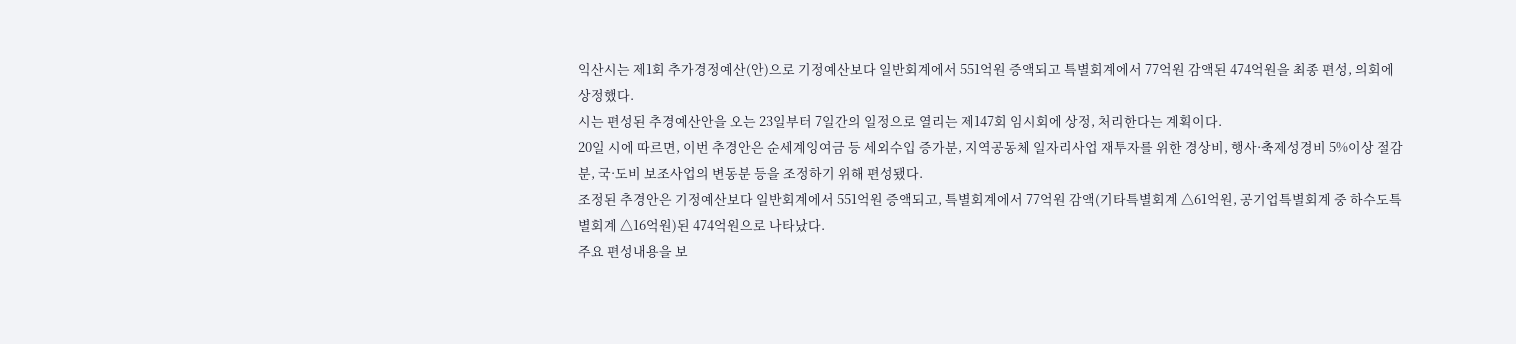익산시는 제1회 추가경정예산(안)으로 기정예산보다 일반회계에서 551억원 증액되고 특별회계에서 77억원 감액된 474억원을 최종 편성, 의회에 상정했다.
시는 편성된 추경예산안을 오는 23일부터 7일간의 일정으로 열리는 제147회 임시회에 상정, 처리한다는 계획이다.
20일 시에 따르면, 이번 추경안은 순세계잉여금 등 세외수입 증가분, 지역공동체 일자리사업 재투자를 위한 경상비, 행사·축제성경비 5%이상 절감분, 국·도비 보조사업의 변동분 등을 조정하기 위해 편성됐다.
조정된 추경안은 기정예산보다 일반회계에서 551억원 증액되고, 특별회계에서 77억원 감액(기타특별회계 △61억원, 공기업특별회계 중 하수도특별회계 △16억원)된 474억원으로 나타났다.
주요 편성내용을 보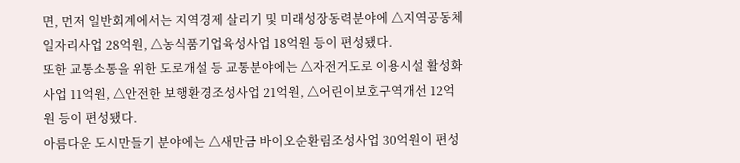면, 먼저 일반회계에서는 지역경제 살리기 및 미래성장동력분야에 △지역공동체일자리사업 28억원, △농식품기업육성사업 18억원 등이 편성됐다.
또한 교통소통을 위한 도로개설 등 교통분야에는 △자전거도로 이용시설 활성화사업 11억원, △안전한 보행환경조성사업 21억원, △어린이보호구역개선 12억원 등이 편성됐다.
아름다운 도시만들기 분야에는 △새만금 바이오순환림조성사업 30억원이 편성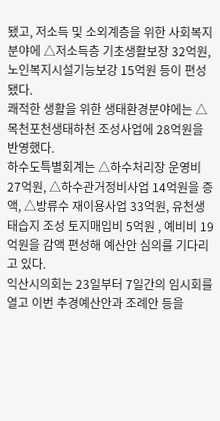됐고, 저소득 및 소외계층을 위한 사회복지분야에 △저소득층 기초생활보장 32억원, 노인복지시설기능보강 15억원 등이 편성됐다.
쾌적한 생활을 위한 생태환경분야에는 △목천포천생태하천 조성사업에 28억원을 반영했다.
하수도특별회계는 △하수처리장 운영비 27억원, △하수관거정비사업 14억원을 증액, △방류수 재이용사업 33억원, 유천생태습지 조성 토지매입비 5억원 , 예비비 19억원을 감액 편성해 예산안 심의를 기다리고 있다.
익산시의회는 23일부터 7일간의 임시회를 열고 이번 추경예산안과 조례안 등을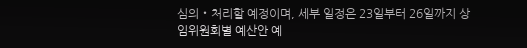심의‧처리할 예정이며, 세부 일정은 23일부터 26일까지 상임위원회별 예산안 예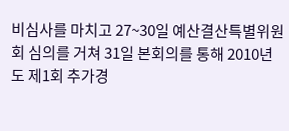비심사를 마치고 27~30일 예산결산특별위원회 심의를 거쳐 31일 본회의를 통해 2010년도 제1회 추가경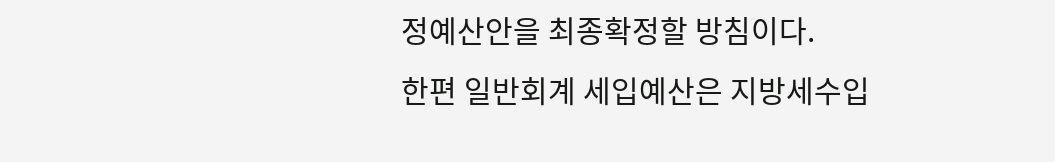정예산안을 최종확정할 방침이다.
한편 일반회계 세입예산은 지방세수입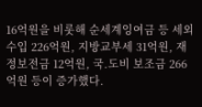16억원을 비롯해 순세계잉여금 등 세외수입 226억원, 지방교부세 31억원, 재정보전금 12억원, 국․도비 보조금 266억원 등이 증가했다.